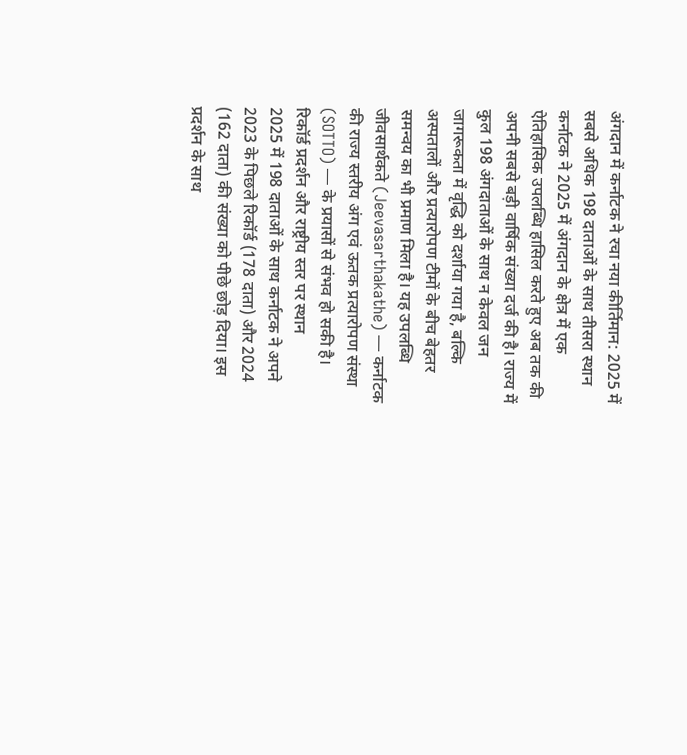अंगदान में कर्नाटक ने रचा नया कीर्तिमान: 2025 में सबसे अधिक 198 दाताओं के साथ तीसरा स्थान
कर्नाटक ने 2025 में अंगदान के क्षेत्र में एक ऐतिहासिक उपलब्धि हासिल करते हुए अब तक की अपनी सबसे बड़ी वार्षिक संख्या दर्ज की है। राज्य में कुल 198 अंगदाताओं के साथ न केवल जन जागरूकता में वृद्धि को दर्शाया गया है, बल्कि अस्पतालों और प्रत्यारोपण टीमों के बीच बेहतर समन्वय का भी प्रमाण मिला है। यह उपलब्धि जीवसार्थकते (Jeevasarthakathe) — कर्नाटक की राज्य स्तरीय अंग एवं ऊतक प्रत्यारोपण संस्था (SOTTO) — के प्रयासों से संभव हो सकी है।
रिकॉर्ड प्रदर्शन और राष्ट्रीय स्तर पर स्थान
2025 में 198 दाताओं के साथ कर्नाटक ने अपने 2023 के पिछले रिकॉर्ड (178 दाता) और 2024 (162 दाता) की संख्या को पीछे छोड़ दिया। इस प्रदर्शन के साथ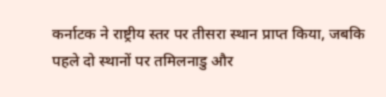कर्नाटक ने राष्ट्रीय स्तर पर तीसरा स्थान प्राप्त किया, जबकि पहले दो स्थानों पर तमिलनाडु और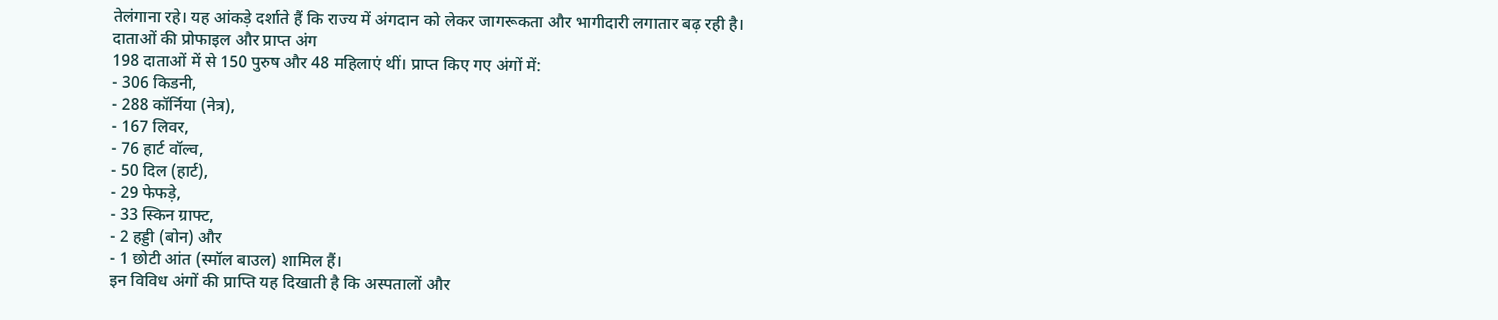तेलंगाना रहे। यह आंकड़े दर्शाते हैं कि राज्य में अंगदान को लेकर जागरूकता और भागीदारी लगातार बढ़ रही है।
दाताओं की प्रोफाइल और प्राप्त अंग
198 दाताओं में से 150 पुरुष और 48 महिलाएं थीं। प्राप्त किए गए अंगों में:
- 306 किडनी,
- 288 कॉर्निया (नेत्र),
- 167 लिवर,
- 76 हार्ट वॉल्व,
- 50 दिल (हार्ट),
- 29 फेफड़े,
- 33 स्किन ग्राफ्ट,
- 2 हड्डी (बोन) और
- 1 छोटी आंत (स्मॉल बाउल) शामिल हैं।
इन विविध अंगों की प्राप्ति यह दिखाती है कि अस्पतालों और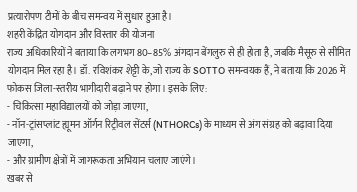प्रत्यारोपण टीमों के बीच समन्वय में सुधार हुआ है।
शहरी केंद्रित योगदान और विस्तार की योजना
राज्य अधिकारियों ने बताया कि लगभग 80–85% अंगदान बेंगलुरु से ही होता है, जबकि मैसूरु से सीमित योगदान मिल रहा है। डॉ. रविशंकर शेट्टी के, जो राज्य के SOTTO समन्वयक हैं, ने बताया कि 2026 में फोकस जिला-स्तरीय भागीदारी बढ़ाने पर होगा। इसके लिए:
- चिकित्सा महाविद्यालयों को जोड़ा जाएगा,
- नॉन-ट्रांसप्लांट ह्यूमन ऑर्गन रिट्रीवल सेंटर्स (NTHORCs) के माध्यम से अंग संग्रह को बढ़ावा दिया जाएगा,
- और ग्रामीण क्षेत्रों में जागरूकता अभियान चलाए जाएंगे।
खबर से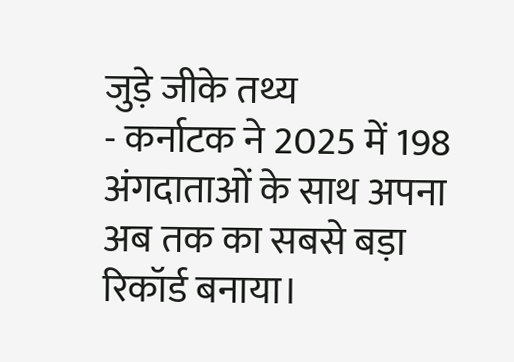जुड़े जीके तथ्य
- कर्नाटक ने 2025 में 198 अंगदाताओं के साथ अपना अब तक का सबसे बड़ा रिकॉर्ड बनाया।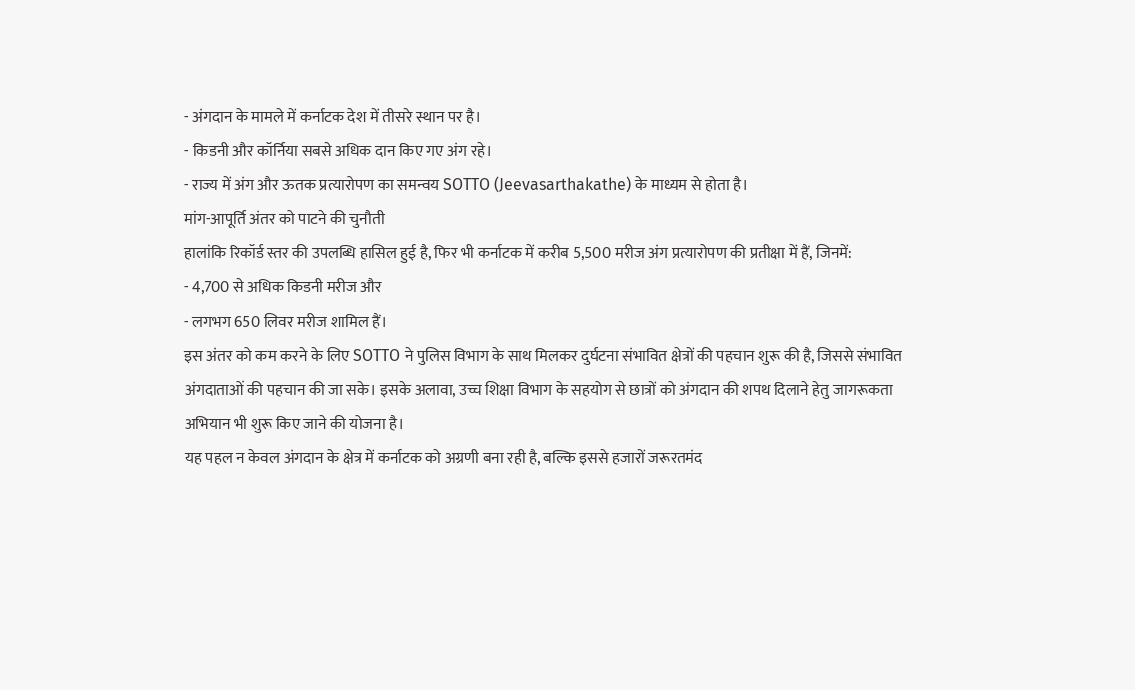- अंगदान के मामले में कर्नाटक देश में तीसरे स्थान पर है।
- किडनी और कॉर्निया सबसे अधिक दान किए गए अंग रहे।
- राज्य में अंग और ऊतक प्रत्यारोपण का समन्वय SOTTO (Jeevasarthakathe) के माध्यम से होता है।
मांग-आपूर्ति अंतर को पाटने की चुनौती
हालांकि रिकॉर्ड स्तर की उपलब्धि हासिल हुई है, फिर भी कर्नाटक में करीब 5,500 मरीज अंग प्रत्यारोपण की प्रतीक्षा में हैं, जिनमें:
- 4,700 से अधिक किडनी मरीज और
- लगभग 650 लिवर मरीज शामिल हैं।
इस अंतर को कम करने के लिए SOTTO ने पुलिस विभाग के साथ मिलकर दुर्घटना संभावित क्षेत्रों की पहचान शुरू की है, जिससे संभावित अंगदाताओं की पहचान की जा सके। इसके अलावा, उच्च शिक्षा विभाग के सहयोग से छात्रों को अंगदान की शपथ दिलाने हेतु जागरूकता अभियान भी शुरू किए जाने की योजना है।
यह पहल न केवल अंगदान के क्षेत्र में कर्नाटक को अग्रणी बना रही है, बल्कि इससे हजारों जरूरतमंद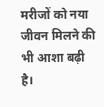मरीजों को नया जीवन मिलने की भी आशा बढ़ी है।